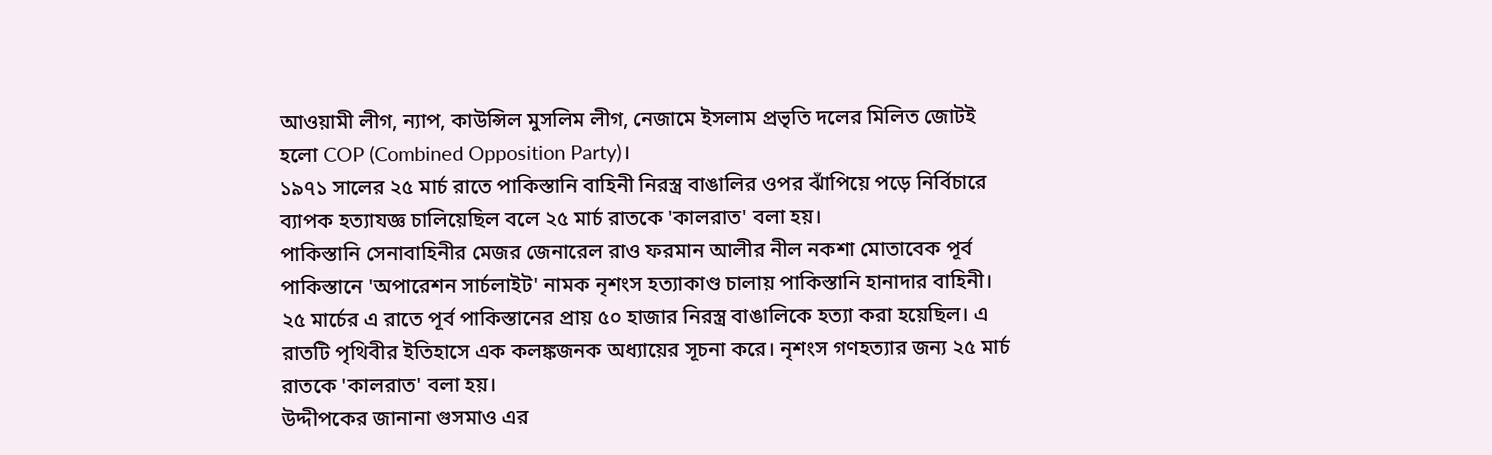আওয়ামী লীগ, ন্যাপ, কাউন্সিল মুসলিম লীগ, নেজামে ইসলাম প্রভৃতি দলের মিলিত জোটই হলো COP (Combined Opposition Party)।
১৯৭১ সালের ২৫ মার্চ রাতে পাকিস্তানি বাহিনী নিরস্ত্র বাঙালির ওপর ঝাঁপিয়ে পড়ে নির্বিচারে ব্যাপক হত্যাযজ্ঞ চালিয়েছিল বলে ২৫ মার্চ রাতকে 'কালরাত' বলা হয়।
পাকিস্তানি সেনাবাহিনীর মেজর জেনারেল রাও ফরমান আলীর নীল নকশা মোতাবেক পূর্ব পাকিস্তানে 'অপারেশন সার্চলাইট' নামক নৃশংস হত্যাকাণ্ড চালায় পাকিস্তানি হানাদার বাহিনী। ২৫ মার্চের এ রাতে পূর্ব পাকিস্তানের প্রায় ৫০ হাজার নিরস্ত্র বাঙালিকে হত্যা করা হয়েছিল। এ রাতটি পৃথিবীর ইতিহাসে এক কলঙ্কজনক অধ্যায়ের সূচনা করে। নৃশংস গণহত্যার জন্য ২৫ মার্চ রাতকে 'কালরাত' বলা হয়।
উদ্দীপকের জানানা গুসমাও এর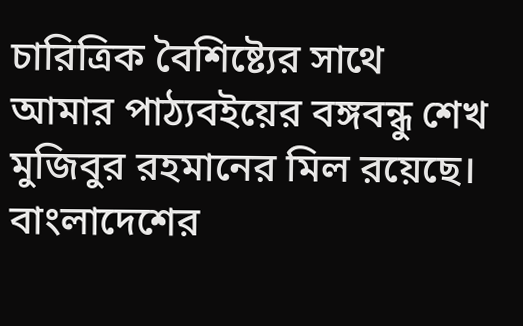চারিত্রিক বৈশিষ্ট্যের সাথে আমার পাঠ্যবইয়ের বঙ্গবন্ধু শেখ মুজিবুর রহমানের মিল রয়েছে।
বাংলাদেশের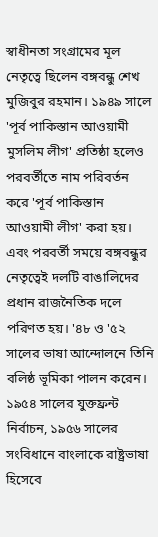স্বাধীনতা সংগ্রামের মূল নেতৃত্বে ছিলেন বঙ্গবন্ধু শেখ মুজিবুর রহমান। ১৯৪৯ সালে 'পূর্ব পাকিস্তান আওয়ামী মুসলিম লীগ' প্রতিষ্ঠা হলেও পরবর্তীতে নাম পরিবর্তন করে 'পূর্ব পাকিস্তান আওয়ামী লীগ' করা হয়। এবং পরবর্তী সময়ে বঙ্গবন্ধুর নেতৃত্বেই দলটি বাঙালিদের প্রধান রাজনৈতিক দলে পরিণত হয়। '৪৮ ও '৫২ সালের ভাষা আন্দোলনে তিনি বলিষ্ঠ ভূমিকা পালন করেন। ১৯৫৪ সালের যুক্তফ্রন্ট নির্বাচন, ১৯৫৬ সালের সংবিধানে বাংলাকে রাষ্ট্রভাষা হিসেবে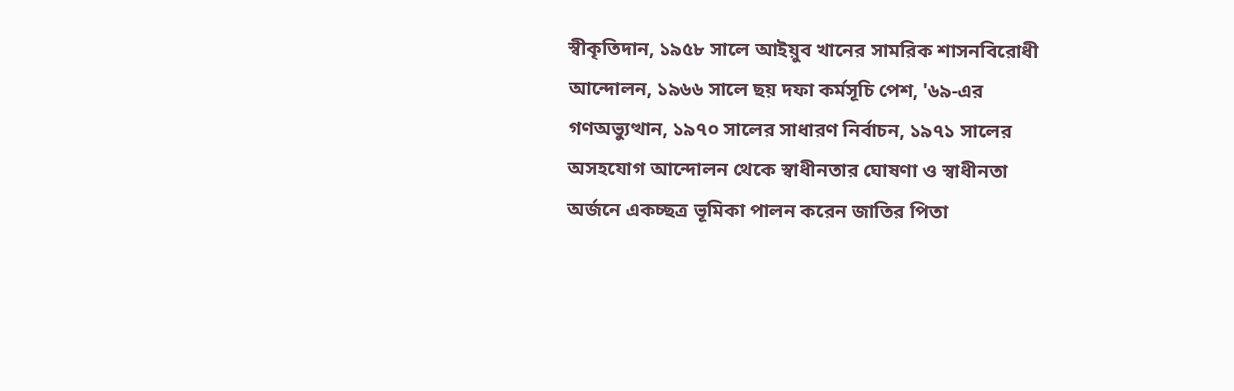স্বীকৃতিদান, ১৯৫৮ সালে আইয়ুব খানের সামরিক শাসনবিরোধী আন্দোলন, ১৯৬৬ সালে ছয় দফা কর্মসূচি পেশ, '৬৯-এর গণঅভ্যুত্থান, ১৯৭০ সালের সাধারণ নির্বাচন, ১৯৭১ সালের অসহযোগ আন্দোলন থেকে স্বাধীনতার ঘোষণা ও স্বাধীনতা অর্জনে একচ্ছত্র ভূমিকা পালন করেন জাতির পিতা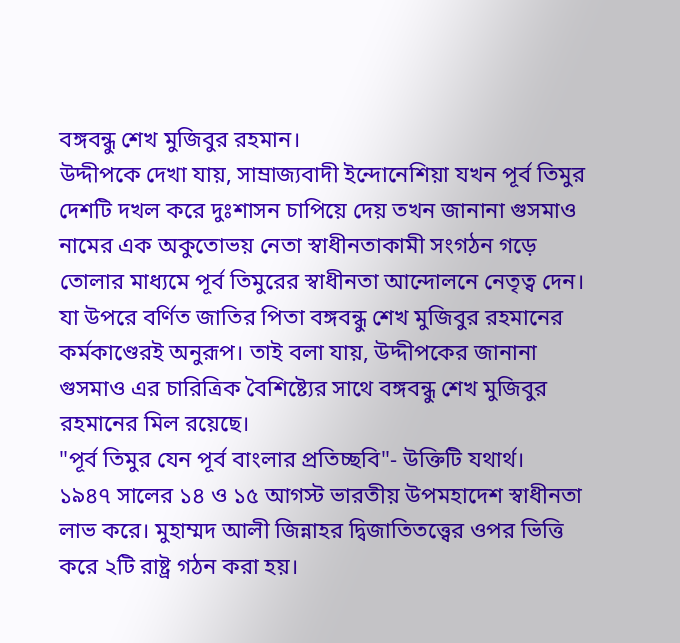বঙ্গবন্ধু শেখ মুজিবুর রহমান।
উদ্দীপকে দেখা যায়, সাম্রাজ্যবাদী ইন্দোনেশিয়া যখন পূর্ব তিমুর দেশটি দখল করে দুঃশাসন চাপিয়ে দেয় তখন জানানা গুসমাও নামের এক অকুতোভয় নেতা স্বাধীনতাকামী সংগঠন গড়ে তোলার মাধ্যমে পূর্ব তিমুরের স্বাধীনতা আন্দোলনে নেতৃত্ব দেন। যা উপরে বর্ণিত জাতির পিতা বঙ্গবন্ধু শেখ মুজিবুর রহমানের কর্মকাণ্ডেরই অনুরূপ। তাই বলা যায়, উদ্দীপকের জানানা গুসমাও এর চারিত্রিক বৈশিষ্ট্যের সাথে বঙ্গবন্ধু শেখ মুজিবুর রহমানের মিল রয়েছে।
"পূর্ব তিমুর যেন পূর্ব বাংলার প্রতিচ্ছবি"- উক্তিটি যথার্থ।
১৯৪৭ সালের ১৪ ও ১৫ আগস্ট ভারতীয় উপমহাদেশ স্বাধীনতা লাভ করে। মুহাম্মদ আলী জিন্নাহর দ্বিজাতিতত্ত্বের ওপর ভিত্তি করে ২টি রাষ্ট্র গঠন করা হয়।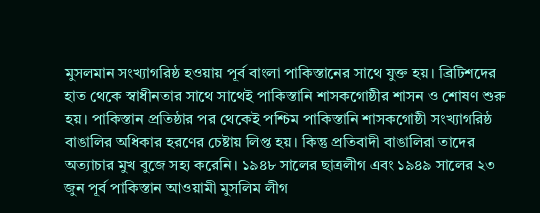মুসলমান সংখ্যাগরিষ্ঠ হওয়ায় পূর্ব বাংলা পাকিস্তানের সাথে যুক্ত হয়। ব্রিটিশদের হাত থেকে স্বাধীনতার সাথে সাথেই পাকিস্তানি শাসকগোষ্ঠীর শাসন ও শোষণ শুরু হয়। পাকিস্তান প্রতিষ্ঠার পর থেকেই পশ্চিম পাকিস্তানি শাসকগোষ্ঠী সংখ্যাগরিষ্ঠ বাঙালির অধিকার হরণের চেষ্টায় লিপ্ত হয়। কিন্তু প্রতিবাদী বাঙালিরা তাদের অত্যাচার মুখ বুজে সহ্য করেনি। ১৯৪৮ সালের ছাত্রলীগ এবং ১৯৪৯ সালের ২৩ জুন পূর্ব পাকিস্তান আওয়ামী মুসলিম লীগ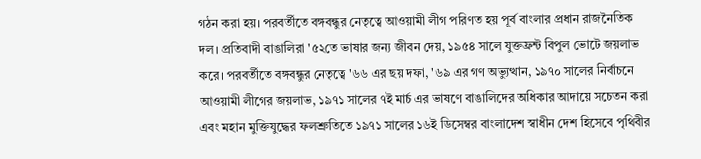গঠন করা হয়। পরবর্তীতে বঙ্গবন্ধুর নেতৃত্বে আওয়ামী লীগ পরিণত হয় পূর্ব বাংলার প্রধান রাজনৈতিক দল। প্রতিবাদী বাঙালিরা '৫২তে ভাষার জন্য জীবন দেয়, ১৯৫৪ সালে যুক্তফ্রন্ট বিপুল ভোটে জয়লাভ করে। পরবর্তীতে বঙ্গবন্ধুর নেতৃত্বে '৬৬ এর ছয় দফা, '৬৯ এর গণ অভ্যুত্থান, ১৯৭০ সালের নির্বাচনে আওয়ামী লীগের জয়লাভ, ১৯৭১ সালের ৭ই মার্চ এর ভাষণে বাঙালিদের অধিকার আদায়ে সচেতন করা এবং মহান মুক্তিযুদ্ধের ফলশ্রুতিতে ১৯৭১ সালের ১৬ই ডিসেম্বর বাংলাদেশ স্বাধীন দেশ হিসেবে পৃথিবীর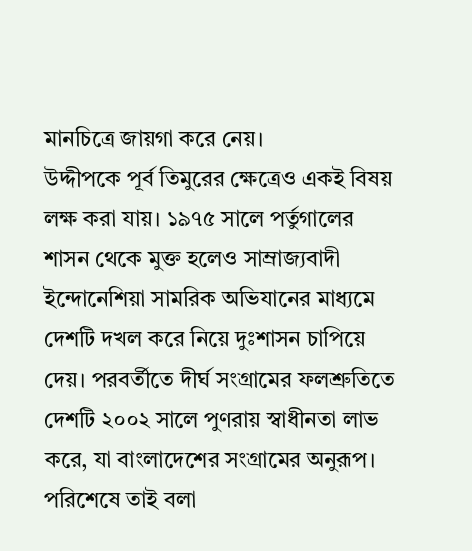মানচিত্রে জায়গা করে নেয়।
উদ্দীপকে পূর্ব তিমুরের ক্ষেত্রেও একই বিষয় লক্ষ করা যায়। ১৯৭৫ সালে পর্তুগালের শাসন থেকে মুক্ত হলেও সাম্রাজ্যবাদী ইন্দোনেশিয়া সামরিক অভিযানের মাধ্যমে দেশটি দখল করে নিয়ে দুঃশাসন চাপিয়ে দেয়। পরবর্তীতে দীর্ঘ সংগ্রামের ফলশ্রুতিতে দেশটি ২০০২ সালে পুণরায় স্বাধীনতা লাভ করে, যা বাংলাদেশের সংগ্রামের অনুরূপ।
পরিশেষে তাই বলা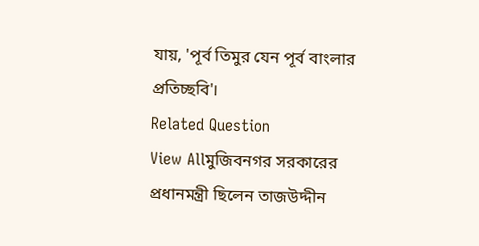যায়, 'পূর্ব তিমুর যেন পূর্ব বাংলার প্রতিচ্ছবি'।
Related Question
View Allমুজিবনগর সরকারের প্রধানমন্ত্রী ছিলেন তাজউদ্দীন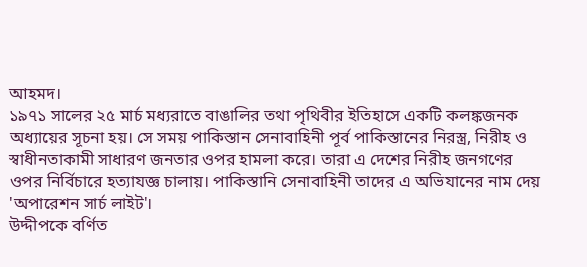আহমদ।
১৯৭১ সালের ২৫ মার্চ মধ্যরাতে বাঙালির তথা পৃথিবীর ইতিহাসে একটি কলঙ্কজনক অধ্যায়ের সূচনা হয়। সে সময় পাকিস্তান সেনাবাহিনী পূর্ব পাকিস্তানের নিরস্ত্র, নিরীহ ও স্বাধীনতাকামী সাধারণ জনতার ওপর হামলা করে। তারা এ দেশের নিরীহ জনগণের ওপর নির্বিচারে হত্যাযজ্ঞ চালায়। পাকিস্তানি সেনাবাহিনী তাদের এ অভিযানের নাম দেয় 'অপারেশন সার্চ লাইট'।
উদ্দীপকে বর্ণিত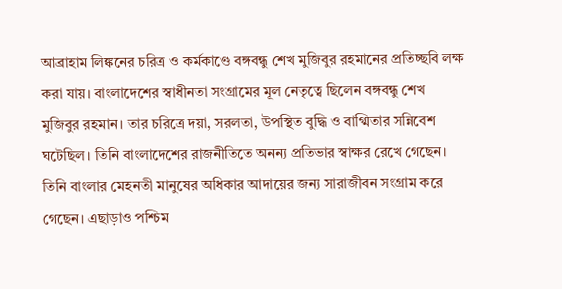আব্রাহাম লিঙ্কনের চরিত্র ও কর্মকাণ্ডে বঙ্গবন্ধু শেখ মুজিবুর রহমানের প্রতিচ্ছবি লক্ষ করা যায়। বাংলাদেশের স্বাধীনতা সংগ্রামের মূল নেতৃত্বে ছিলেন বঙ্গবন্ধু শেখ মুজিবুর রহমান। তার চরিত্রে দয়া, সরলতা, উপস্থিত বুদ্ধি ও বাগ্মিতার সন্নিবেশ ঘটেছিল। তিনি বাংলাদেশের রাজনীতিতে অনন্য প্রতিভার স্বাক্ষর রেখে গেছেন। তিনি বাংলার মেহনতী মানুষের অধিকার আদায়ের জন্য সারাজীবন সংগ্রাম করে গেছেন। এছাড়াও পশ্চিম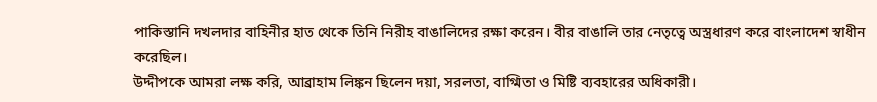পাকিস্তানি দখলদার বাহিনীর হাত থেকে তিনি নিরীহ বাঙালিদের রক্ষা করেন। বীর বাঙালি তার নেতৃত্বে অস্ত্রধারণ করে বাংলাদেশ স্বাধীন করেছিল।
উদ্দীপকে আমরা লক্ষ করি, আব্রাহাম লিঙ্কন ছিলেন দয়া, সরলতা, বাগ্মিতা ও মিষ্টি ব্যবহারের অধিকারী।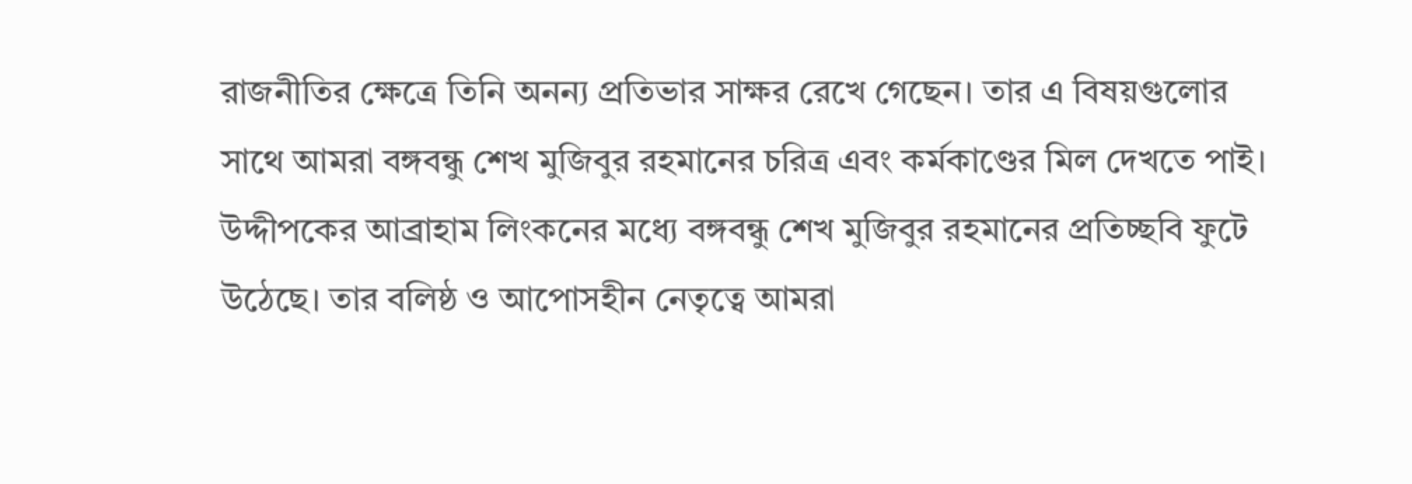রাজনীতির ক্ষেত্রে তিনি অনন্য প্রতিভার সাক্ষর রেখে গেছেন। তার এ বিষয়গুলোর সাথে আমরা বঙ্গবন্ধু শেখ মুজিবুর রহমানের চরিত্র এবং কর্মকাণ্ডের মিল দেখতে পাই।
উদ্দীপকের আব্রাহাম লিংকনের মধ্যে বঙ্গবন্ধু শেখ মুজিবুর রহমানের প্রতিচ্ছবি ফুটে উঠেছে। তার বলিষ্ঠ ও আপোসহীন নেতৃত্বে আমরা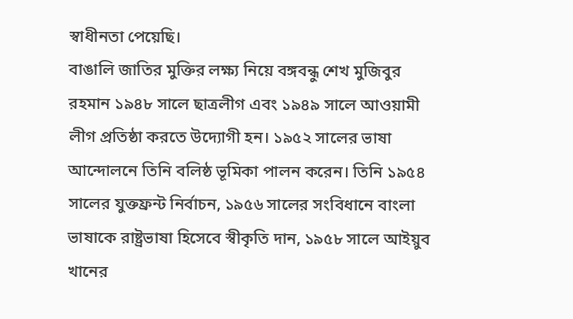স্বাধীনতা পেয়েছি।
বাঙালি জাতির মুক্তির লক্ষ্য নিয়ে বঙ্গবন্ধু শেখ মুজিবুর রহমান ১৯৪৮ সালে ছাত্রলীগ এবং ১৯৪৯ সালে আওয়ামী লীগ প্রতিষ্ঠা করতে উদ্যোগী হন। ১৯৫২ সালের ভাষা আন্দোলনে তিনি বলিষ্ঠ ভূমিকা পালন করেন। তিনি ১৯৫৪ সালের যুক্তফ্রন্ট নির্বাচন, ১৯৫৬ সালের সংবিধানে বাংলা ভাষাকে রাষ্ট্রভাষা হিসেবে স্বীকৃতি দান, ১৯৫৮ সালে আইয়ুব খানের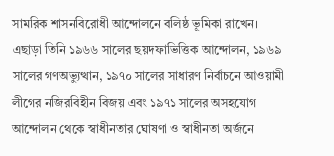সামরিক শাসনবিরোধী আন্দোলনে বলিষ্ঠ ভূমিকা রাখেন।
এছাড়া তিনি ১৯৬৬ সালের ছয়দফাভিত্তিক আন্দোলন, ১৯৬৯ সালের গণঅভ্যুত্থান, ১৯৭০ সালের সাধারণ নির্বাচনে আওয়ামী লীগের নজিরবিহীন বিজয় এবং ১৯৭১ সালের অসহযোগ আন্দোলন থেকে স্বাধীনতার ঘোষণা ও স্বাধীনতা অর্জনে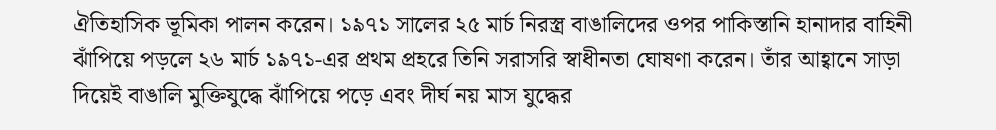ঐতিহাসিক ভূমিকা পালন করেন। ১৯৭১ সালের ২৫ মার্চ নিরস্ত্র বাঙালিদের ওপর পাকিস্তানি হানাদার বাহিনী ঝাঁপিয়ে পড়লে ২৬ মার্চ ১৯৭১-এর প্রথম প্রহরে তিনি সরাসরি স্বাধীনতা ঘোষণা করেন। তাঁর আহ্বানে সাড়া দিয়েই বাঙালি মুক্তিযুদ্ধে ঝাঁপিয়ে পড়ে এবং দীর্ঘ নয় মাস যুদ্ধের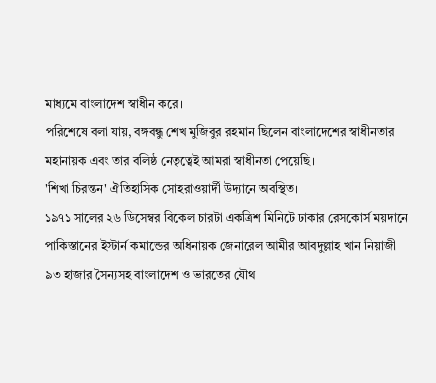মাধ্যমে বাংলাদেশ স্বাধীন করে।
পরিশেষে বলা যায়, বঙ্গবন্ধু শেখ মুজিবুর রহমান ছিলেন বাংলাদেশের স্বাধীনতার মহানায়ক এবং তার বলিষ্ঠ নেতৃত্বেই আমরা স্বাধীনতা পেয়েছি।
'শিখা চিরন্তন' ঐতিহাসিক সোহরাওয়ার্দী উদ্যানে অবস্থিত।
১৯৭১ সালের ২৬ ডিসেম্বর বিকেল চারটা একত্রিশ মিনিটে ঢাকার রেসকোর্স ময়দানে পাকিস্তানের ইস্টার্ন কমান্ডের অধিনায়ক জেনারেল আমীর আবদুল্লাহ খান নিয়াজী ৯৩ হাজার সৈন্যসহ বাংলাদেশ ও ভারতের যৌথ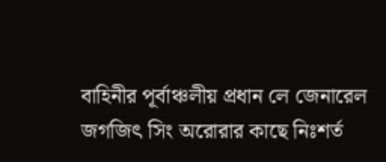বাহিনীর পূর্বাঞ্চলীয় প্রধান লে জেনারেল জগজিৎ সিং অরোরার কাছে নিঃশর্ত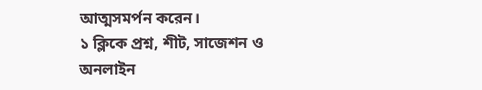আত্মসমর্পন করেন।
১ ক্লিকে প্রশ্ন, শীট, সাজেশন ও
অনলাইন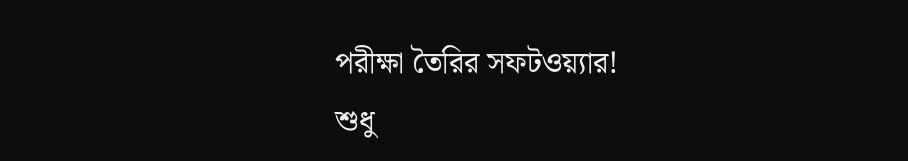পরীক্ষা তৈরির সফটওয়্যার!
শুধু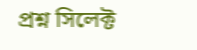প্রশ্ন সিলেক্ট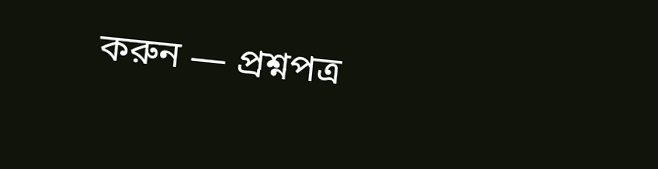করুন — প্রশ্নপত্র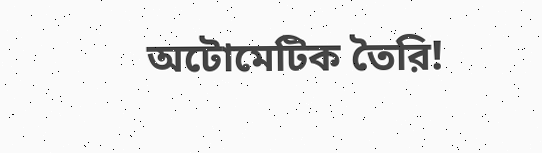অটোমেটিক তৈরি!